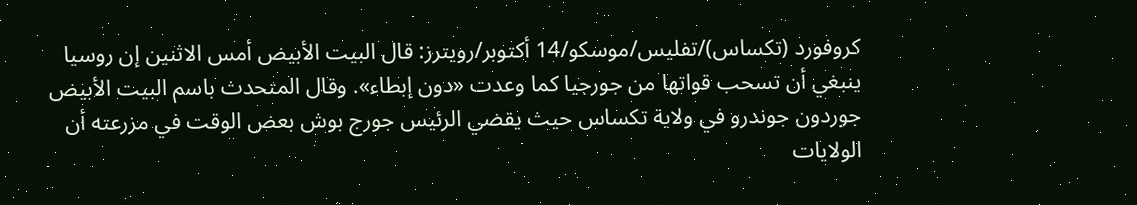كروفورد (تكساس)/تفليس/موسكو/14 أكتوبر/رويترز: قال البيت الأبيض أمس الاثنين إن روسيا ينبغي أن تسحب قواتها من جورجيا كما وعدت «دون إبطاء». وقال المتحدث باسم البيت الأبيض جوردون جوندرو في ولاية تكساس حيث يقضي الرئيس جورج بوش بعض الوقت في مزرعته أن الولايات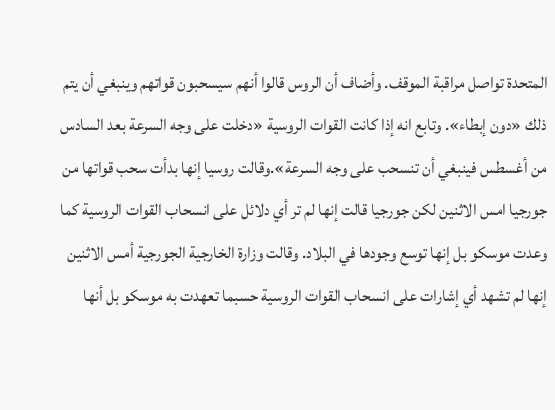المتحدة تواصل مراقبة الموقف. وأضاف أن الروس قالوا أنهم سيسحبون قواتهم وينبغي أن يتم ذلك «دون إبطاء». وتابع انه إذا كانت القوات الروسية «دخلت على وجه السرعة بعد السادس من أغسطس فينبغي أن تنسحب على وجه السرعة».وقالت روسيا إنها بدأت سحب قواتها من جورجيا امس الاثنين لكن جورجيا قالت إنها لم تر أي دلائل على انسحاب القوات الروسية كما وعدت موسكو بل إنها توسع وجودها في البلاد. وقالت وزارة الخارجية الجورجية أمس الاثنين إنها لم تشهد أي إشارات على انسحاب القوات الروسية حسبما تعهدت به موسكو بل أنها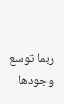ربما توسع وجودها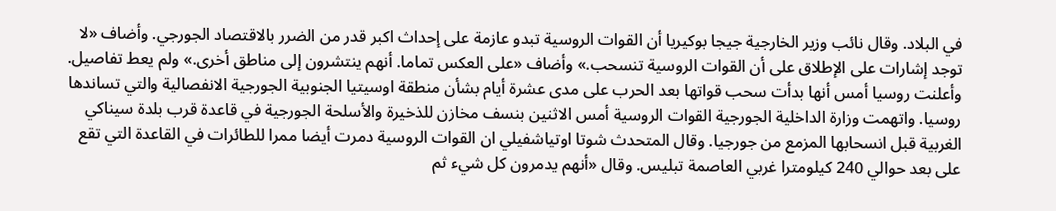في البلاد. وقال نائب وزير الخارجية جيجا بوكيريا أن القوات الروسية تبدو عازمة على إحداث اكبر قدر من الضرر بالاقتصاد الجورجي. وأضاف «لا توجد إشارات على الإطلاق على أن القوات الروسية تنسحب.» وأضاف «على العكس تماما. أنهم ينتشرون إلى مناطق أخرى.» ولم يعط تفاصيل. وأعلنت روسيا أمس أنها بدأت سحب قواتها بعد الحرب على مدى عشرة أيام بشأن منطقة اوسيتيا الجنوبية الجورجية الانفصالية والتي تساندها روسيا. واتهمت وزارة الداخلية الجورجية القوات الروسية أمس الاثنين بنسف مخازن للذخيرة والأسلحة الجورجية في قاعدة قرب بلدة سيناكي الغربية قبل انسحابها المزمع من جورجيا. وقال المتحدث شوتا اوتياشفيلي ان القوات الروسية دمرت أيضا ممرا للطائرات في القاعدة التي تقع على بعد حوالي 240 كيلومترا غربي العاصمة تبليس. وقال «أنهم يدمرون كل شيء ثم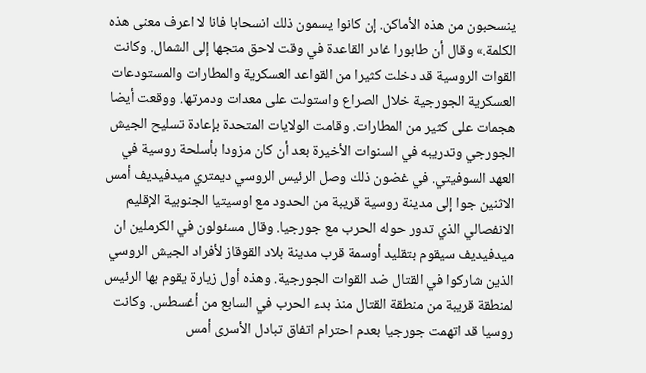ينسحبون من هذه الأماكن. إن كانوا يسمون ذلك انسحابا فانا لا اعرف معنى هذه الكلمة.» وقال أن طابورا غادر القاعدة في وقت لاحق متجها إلى الشمال. وكانت القوات الروسية قد دخلت كثيرا من القواعد العسكرية والمطارات والمستودعات العسكرية الجورجية خلال الصراع واستولت على معدات ودمرتها. ووقعت أيضا هجمات على كثير من المطارات. وقامت الولايات المتحدة بإعادة تسليح الجيش الجورجي وتدريبه في السنوات الأخيرة بعد أن كان مزودا بأسلحة روسية في العهد السوفيتي. في غضون ذلك وصل الرئيس الروسي ديمتري ميدفيديف أمس الاثنين جوا إلى مدينة روسية قريبة من الحدود مع اوسيتيا الجنوبية الإقليم الانفصالي الذي تدور حوله الحرب مع جورجيا. وقال مسئولون في الكرملين ان ميدفيديف سيقوم بتقليد أوسمة قرب مدينة بلاد القوقاز لأفراد الجيش الروسي الذين شاركوا في القتال ضد القوات الجورجية. وهذه أول زيارة يقوم بها الرئيس لمنطقة قريبة من منطقة القتال منذ بدء الحرب في السابع من أغسطس. وكانت روسيا قد اتهمت جورجيا بعدم احترام اتفاق تبادل الأسرى أمس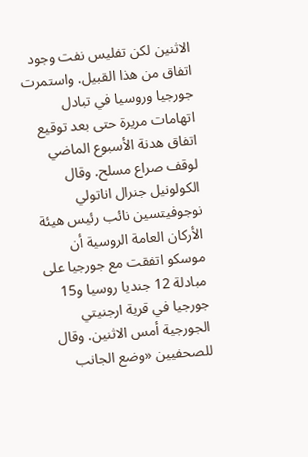الاثنين لكن تفليس نفت وجود اتفاق من هذا القبيل. واستمرت جورجيا وروسيا في تبادل اتهامات مريرة حتى بعد توقيع اتفاق هدنة الأسبوع الماضي لوقف صراع مسلح. وقال الكولونيل جنرال اناتولي نوجوفيتسين نائب رئيس هيئة الأركان العامة الروسية أن موسكو اتفقت مع جورجيا على مبادلة 12 جنديا روسيا و15 جورجيا في قرية ارجنيتي الجورجية أمس الاثنين. وقال للصحفيين «وضع الجانب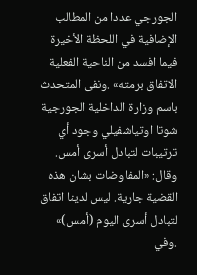الجورجي عددا من المطالب الإضافية في اللحظة الأخيرة فيما افسد من الناحية الفعلية الاتفاق برمته» .ونفى المتحدث باسم وزارة الداخلية الجورجية شوتا اوتياشفيلي وجود أي ترتيبات لتبادل أسرى أمس. وقال: «المفاوضات بشان هذه القضية جارية. ليس لدينا اتفاق لتبادل أسرى اليوم (أمس)» .وفي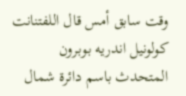وقت سابق أمس قال اللفتنانت كولونيل اندريه بوبرون المتحدث باسم دائرة شمال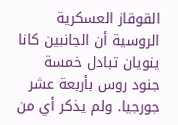القوقاز العسكرية الروسية أن الجانبين كانا ينويان تبادل خمسة جنود روس بأربعة عشر جورجيا. ولم يذكر أي من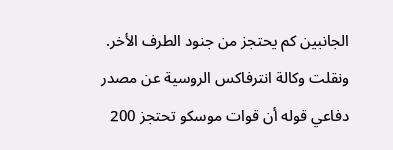الجانبين كم يحتجز من جنود الطرف الأخر. ونقلت وكالة انترفاكس الروسية عن مصدر دفاعي قوله أن قوات موسكو تحتجز 200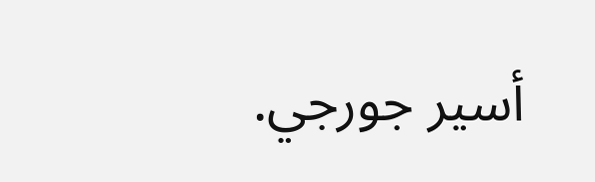أسير جورجي.